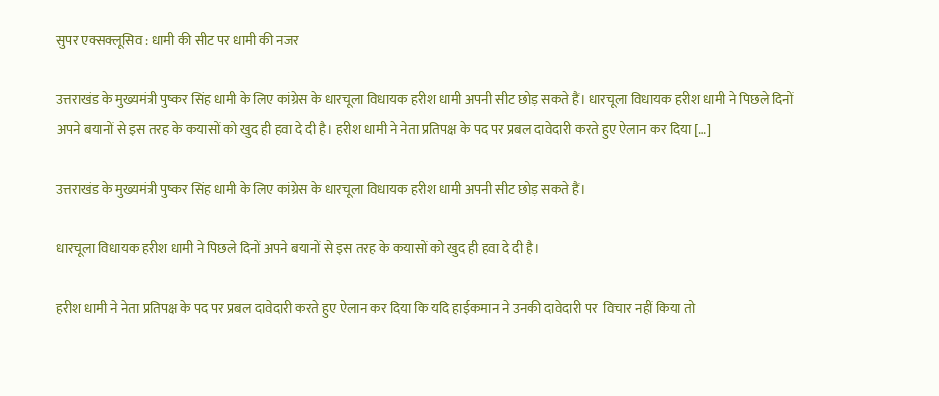सुपर एक्सक्लूसिव : धामी की सीट पर धामी की नजर

उत्तराखंड के मुख्यमंत्री पुष्कर सिंह धामी के लिए कांग्रेस के धारचूला विधायक हरीश धामी अपनी सीट छोड़ सकते हैं। धारचूला विधायक हरीश धामी ने पिछले दिनों अपने बयानों से इस तरह के कयासों को खुद ही हवा दे दी है। हरीश धामी ने नेता प्रतिपक्ष के पद पर प्रबल दावेदारी करते हुए ऐलान कर दिया […]

उत्तराखंड के मुख्यमंत्री पुष्कर सिंह धामी के लिए कांग्रेस के धारचूला विधायक हरीश धामी अपनी सीट छोड़ सकते हैं।

धारचूला विधायक हरीश धामी ने पिछले दिनों अपने बयानों से इस तरह के कयासों को खुद ही हवा दे दी है।

हरीश धामी ने नेता प्रतिपक्ष के पद पर प्रबल दावेदारी करते हुए ऐलान कर दिया कि यदि हाईकमान ने उनकी दावेदारी पर  विचार नहीं किया तो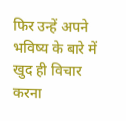फिर उन्हें अपने भविष्य के बारे में खुद ही विचार करना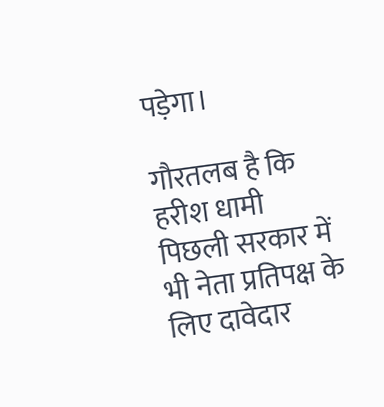पड़ेगा।

गौरतलब है कि हरीश धामी पिछली सरकार में भी नेता प्रतिपक्ष के लिए दावेदार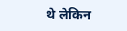थे लेकिन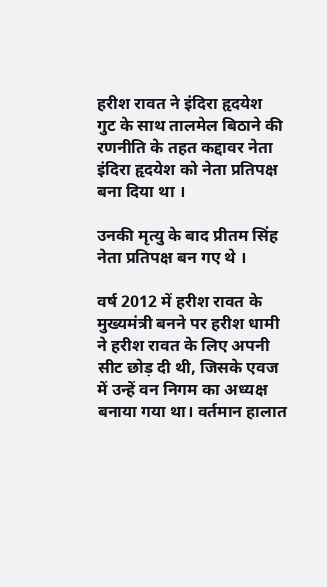हरीश रावत ने इंदिरा हृदयेश  गुट के साथ तालमेल बिठाने की रणनीति के तहत कद्दावर नेता इंदिरा हृदयेश को नेता प्रतिपक्ष बना दिया था ।

उनकी मृत्यु के बाद प्रीतम सिंह नेता प्रतिपक्ष बन गए थे ।

वर्ष 2012 में हरीश रावत के मुख्यमंत्री बनने पर हरीश धामी ने हरीश रावत के लिए अपनी सीट छोड़ दी थी, जिसके एवज में उन्हें वन निगम का अध्यक्ष बनाया गया था। वर्तमान हालात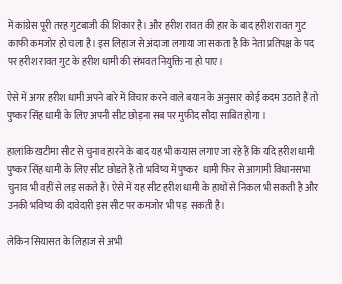में कांग्रेस पूरी तरह गुटबाजी की शिकार है। और हरीश रावत की हार के बाद हरीश रावत गुट काफी कमजोर हो चला है। इस लिहाज से अंदाजा लगाया जा सकता है कि नेता प्रतिपक्ष के पद पर हरीश रावत गुट के हरीश धामी की संभवत नियुक्ति ना हो पाए।

ऐसे में अगर हरीश धामी अपने बारे में विचार करने वाले बयान के अनुसार कोई कदम उठाते हैं तो पुष्कर सिंह धामी के लिए अपनी सीट छोड़ना सब पर मुफीद सौदा साबित होगा ।

हालांकि खटीमा सीट से चुनाव हारने के बाद यह भी कयास लगाए जा रहे हैं कि यदि हरीश धामी पुष्कर सिंह धामी के लिए सीट छोडते हैं तो भविष्य में पुष्कर  धामी फिर से आगामी विधानसभा चुनाव भी वहीं से लड़ सकते हैं। ऐसे में यह सीट हरीश धामी के हाथों से निकल भी सकती है और उनकी भविष्य की दावेदारी इस सीट पर कमजोर भी पड़  सकती है।

लेकिन सियासत के लिहाज से अभी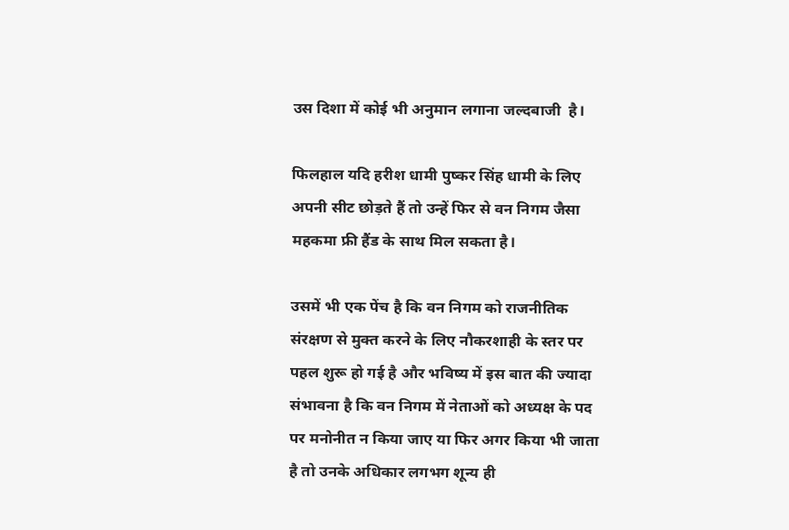उस दिशा में कोई भी अनुमान लगाना जल्दबाजी  है।

फिलहाल यदि हरीश धामी पुष्कर सिंह धामी के लिए अपनी सीट छोड़ते हैं तो उन्हें फिर से वन निगम जैसा महकमा फ्री हैंड के साथ मिल सकता है।

उसमें भी एक पेंच है कि वन निगम को राजनीतिक संरक्षण से मुक्त करने के लिए नौकरशाही के स्तर पर पहल शुरू हो गई है और भविष्य में इस बात की ज्यादा संभावना है कि वन निगम में नेताओं को अध्यक्ष के पद पर मनोनीत न किया जाए या फिर अगर किया भी जाता है तो उनके अधिकार लगभग शून्य ही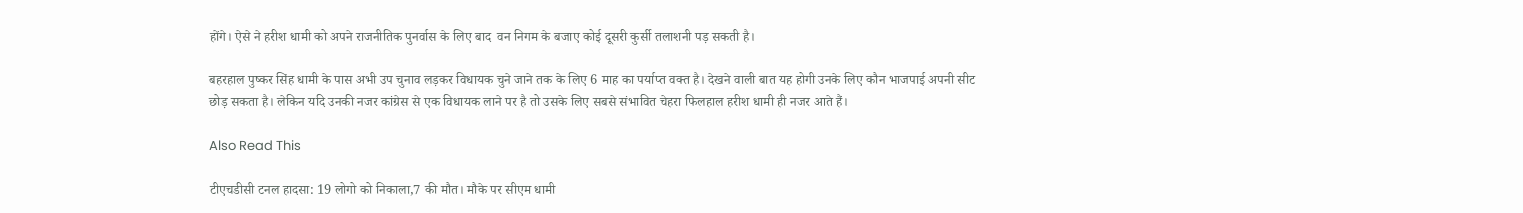होंगे। ऐसे ने हरीश धामी को अपने राजनीतिक पुनर्वास के लिए बाद  वन निगम के बजाए कोई दूसरी कुर्सी तलाशनी पड़ सकती है।

बहरहाल पुष्कर सिंह धामी के पास अभी उप चुनाव लड़कर विधायक चुने जाने तक के लिए 6 माह का पर्याप्त वक्त है। देखने वाली बात यह होगी उनके लिए कौन भाजपाई अपनी सीट छोड़ सकता है। लेकिन यदि उनकी नजर कांग्रेस से एक विधायक लाने पर है तो उसके लिए सबसे संभावित चेहरा फिलहाल हरीश धामी ही नजर आते हैं।

Also Read This

टीएचडीसी टनल हादसा: 19 लोगो को निकाला,7 की मौत। मौके पर सीएम धामी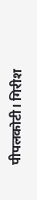पीपलकोटी। गिरीश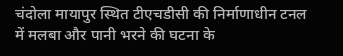चंदोला मायापुर स्थित टीएचडीसी की निर्माणाधीन टनल में मलबा और पानी भरने की घटना के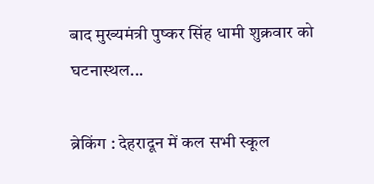बाद मुख्यमंत्री पुष्कर सिंह धामी शुक्रवार को घटनास्थल...

ब्रेकिंग : देहरादून में कल सभी स्कूल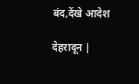बंद,देंखे आदेश

देहरादून |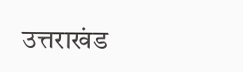उत्तराखंड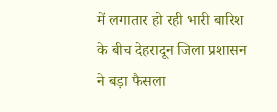में लगातार हो रही भारी बारिश के बीच देहरादून जिला प्रशासन ने बड़ा फैसला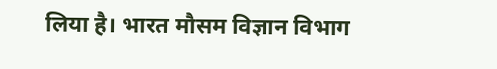लिया है। भारत मौसम विज्ञान विभाग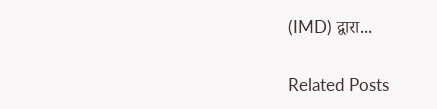(IMD) द्वारा...

Related Posts